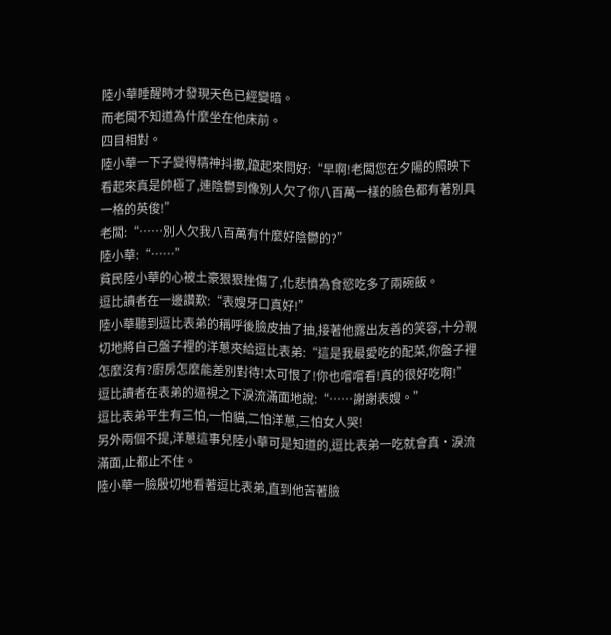陸小華睡醒時才發現天色已經變暗。
而老闆不知道為什麼坐在他床前。
四目相對。
陸小華一下子變得精神抖擻,躥起來問好:“早啊!老闆您在夕陽的照映下看起來真是帥極了,連陰鬱到像別人欠了你八百萬一樣的臉色都有著別具一格的英俊!”
老闆:“……別人欠我八百萬有什麼好陰鬱的?”
陸小華:“……”
貧民陸小華的心被土豪狠狠挫傷了,化悲憤為食慾吃多了兩碗飯。
逗比讀者在一邊讚歎:“表嫂牙口真好!”
陸小華聽到逗比表弟的稱呼後臉皮抽了抽,接著他露出友善的笑容,十分親切地將自己盤子裡的洋蔥夾給逗比表弟:“這是我最愛吃的配菜,你盤子裡怎麼沒有?廚房怎麼能差別對待!太可恨了!你也嚐嚐看!真的很好吃啊!”
逗比讀者在表弟的逼視之下淚流滿面地說:“……謝謝表嫂。”
逗比表弟平生有三怕,一怕貓,二怕洋蔥,三怕女人哭!
另外兩個不提,洋蔥這事兒陸小華可是知道的,逗比表弟一吃就會真·淚流滿面,止都止不住。
陸小華一臉殷切地看著逗比表弟,直到他苦著臉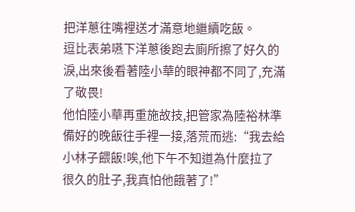把洋蔥往嘴裡送才滿意地繼續吃飯。
逗比表弟嚥下洋蔥後跑去廁所擦了好久的淚,出來後看著陸小華的眼神都不同了,充滿了敬畏!
他怕陸小華再重施故技,把管家為陸裕林準備好的晚飯往手裡一接,落荒而逃:“我去給小林子餵飯!唉,他下午不知道為什麼拉了很久的肚子,我真怕他餓著了!”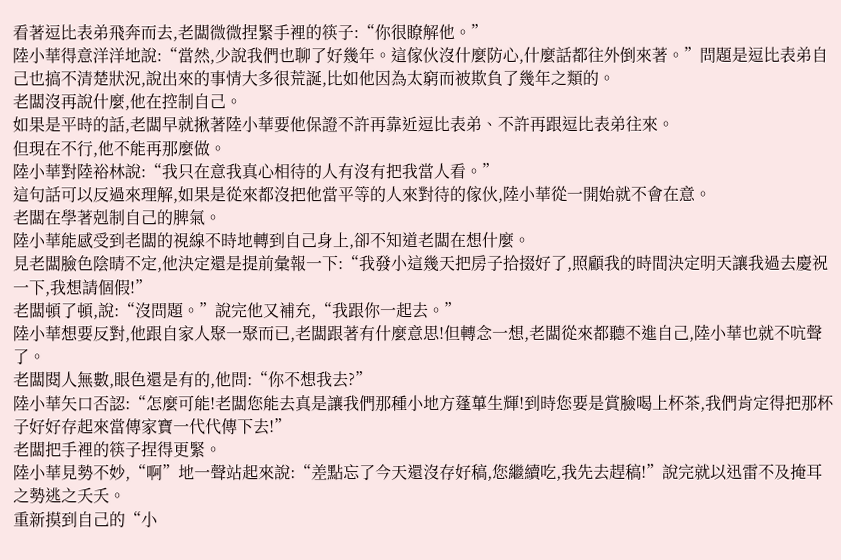看著逗比表弟飛奔而去,老闆微微捏緊手裡的筷子:“你很瞭解他。”
陸小華得意洋洋地說:“當然,少說我們也聊了好幾年。這傢伙沒什麼防心,什麼話都往外倒來著。”問題是逗比表弟自己也搞不清楚狀況,說出來的事情大多很荒誕,比如他因為太窮而被欺負了幾年之類的。
老闆沒再說什麼,他在控制自己。
如果是平時的話,老闆早就揪著陸小華要他保證不許再靠近逗比表弟、不許再跟逗比表弟往來。
但現在不行,他不能再那麼做。
陸小華對陸裕林說:“我只在意我真心相待的人有沒有把我當人看。”
這句話可以反過來理解,如果是從來都沒把他當平等的人來對待的傢伙,陸小華從一開始就不會在意。
老闆在學著剋制自己的脾氣。
陸小華能感受到老闆的視線不時地轉到自己身上,卻不知道老闆在想什麼。
見老闆臉色陰晴不定,他決定還是提前彙報一下:“我發小這幾天把房子拾掇好了,照顧我的時間決定明天讓我過去慶祝一下,我想請個假!”
老闆頓了頓,說:“沒問題。”說完他又補充,“我跟你一起去。”
陸小華想要反對,他跟自家人聚一聚而已,老闆跟著有什麼意思!但轉念一想,老闆從來都聽不進自己,陸小華也就不吭聲了。
老闆閱人無數,眼色還是有的,他問:“你不想我去?”
陸小華矢口否認:“怎麼可能!老闆您能去真是讓我們那種小地方蓬蓽生輝!到時您要是賞臉喝上杯茶,我們肯定得把那杯子好好存起來當傳家寶一代代傳下去!”
老闆把手裡的筷子捏得更緊。
陸小華見勢不妙,“啊”地一聲站起來說:“差點忘了今天還沒存好稿,您繼續吃,我先去趕稿!”說完就以迅雷不及掩耳之勢逃之夭夭。
重新摸到自己的“小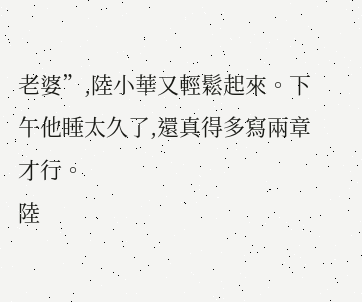老婆”,陸小華又輕鬆起來。下午他睡太久了,還真得多寫兩章才行。
陸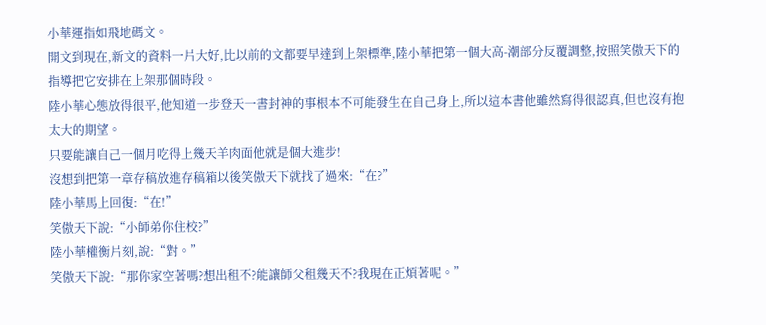小華運指如飛地碼文。
開文到現在,新文的資料一片大好,比以前的文都要早達到上架標準,陸小華把第一個大高-潮部分反覆調整,按照笑傲天下的指導把它安排在上架那個時段。
陸小華心態放得很平,他知道一步登天一書封神的事根本不可能發生在自己身上,所以這本書他雖然寫得很認真,但也沒有抱太大的期望。
只要能讓自己一個月吃得上幾天羊肉面他就是個大進步!
沒想到把第一章存稿放進存稿箱以後笑傲天下就找了過來:“在?”
陸小華馬上回復:“在!”
笑傲天下說:“小師弟你住校?”
陸小華權衡片刻,說:“對。”
笑傲天下說:“那你家空著嗎?想出租不?能讓師父租幾天不?我現在正煩著呢。”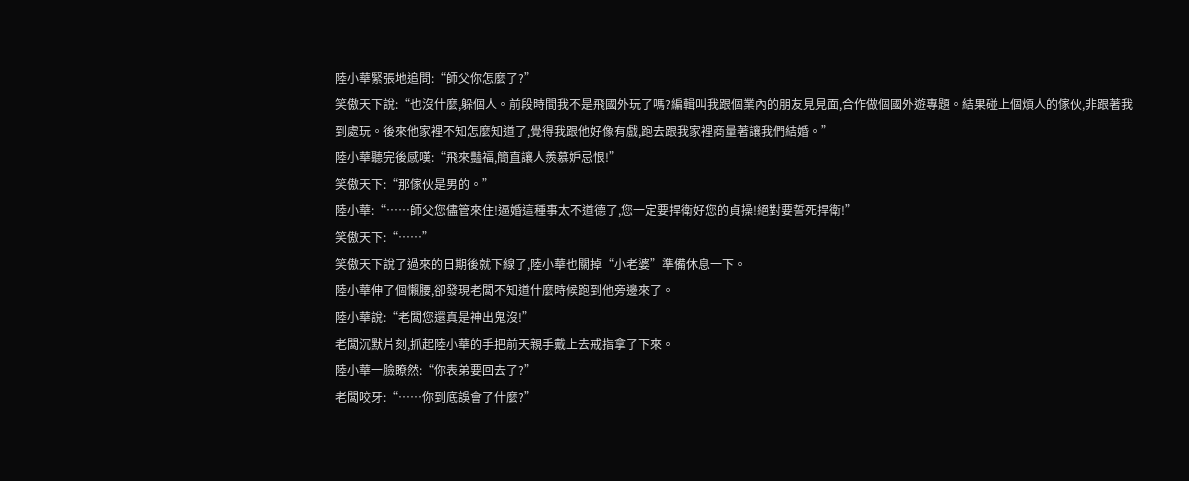陸小華緊張地追問:“師父你怎麼了?”
笑傲天下說:“也沒什麼,躲個人。前段時間我不是飛國外玩了嗎?編輯叫我跟個業內的朋友見見面,合作做個國外遊專題。結果碰上個煩人的傢伙,非跟著我到處玩。後來他家裡不知怎麼知道了,覺得我跟他好像有戲,跑去跟我家裡商量著讓我們結婚。”
陸小華聽完後感嘆:“飛來豔福,簡直讓人羨慕妒忌恨!”
笑傲天下:“那傢伙是男的。”
陸小華:“……師父您儘管來住!逼婚這種事太不道德了,您一定要捍衛好您的貞操!絕對要誓死捍衛!”
笑傲天下:“……”
笑傲天下說了過來的日期後就下線了,陸小華也關掉“小老婆”準備休息一下。
陸小華伸了個懶腰,卻發現老闆不知道什麼時候跑到他旁邊來了。
陸小華說:“老闆您還真是神出鬼沒!”
老闆沉默片刻,抓起陸小華的手把前天親手戴上去戒指拿了下來。
陸小華一臉瞭然:“你表弟要回去了?”
老闆咬牙:“……你到底誤會了什麼?”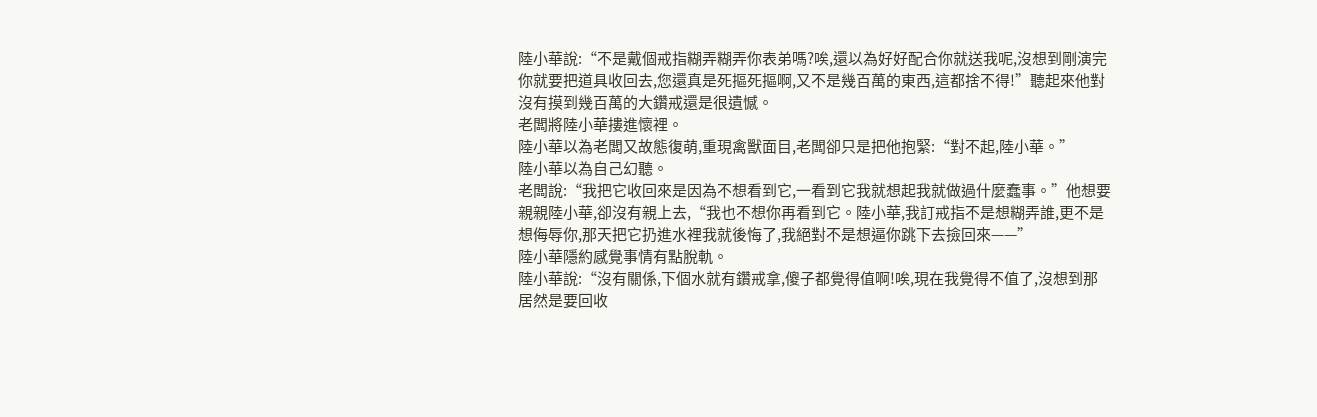陸小華說:“不是戴個戒指糊弄糊弄你表弟嗎?唉,還以為好好配合你就送我呢,沒想到剛演完你就要把道具收回去,您還真是死摳死摳啊,又不是幾百萬的東西,這都捨不得!”聽起來他對沒有摸到幾百萬的大鑽戒還是很遺憾。
老闆將陸小華摟進懷裡。
陸小華以為老闆又故態復萌,重現禽獸面目,老闆卻只是把他抱緊:“對不起,陸小華。”
陸小華以為自己幻聽。
老闆說:“我把它收回來是因為不想看到它,一看到它我就想起我就做過什麼蠢事。”他想要親親陸小華,卻沒有親上去,“我也不想你再看到它。陸小華,我訂戒指不是想糊弄誰,更不是想侮辱你,那天把它扔進水裡我就後悔了,我絕對不是想逼你跳下去撿回來——”
陸小華隱約感覺事情有點脫軌。
陸小華說:“沒有關係,下個水就有鑽戒拿,傻子都覺得值啊!唉,現在我覺得不值了,沒想到那居然是要回收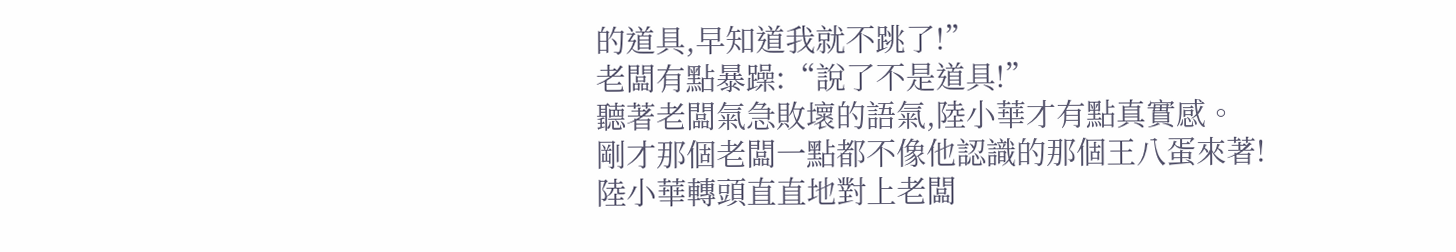的道具,早知道我就不跳了!”
老闆有點暴躁:“說了不是道具!”
聽著老闆氣急敗壞的語氣,陸小華才有點真實感。
剛才那個老闆一點都不像他認識的那個王八蛋來著!
陸小華轉頭直直地對上老闆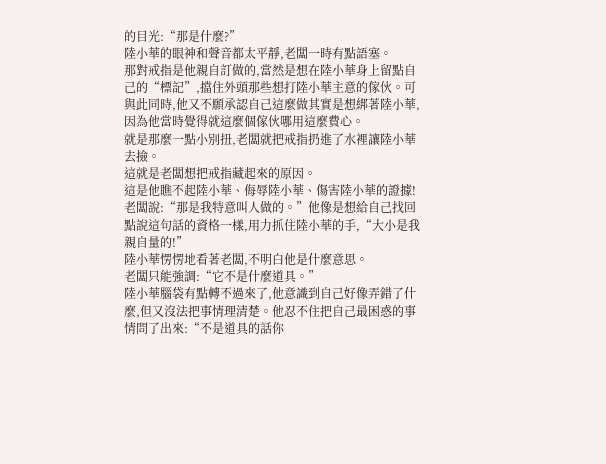的目光:“那是什麼?”
陸小華的眼神和聲音都太平靜,老闆一時有點語塞。
那對戒指是他親自訂做的,當然是想在陸小華身上留點自己的“標記”,擋住外頭那些想打陸小華主意的傢伙。可與此同時,他又不願承認自己這麼做其實是想綁著陸小華,因為他當時覺得就這麼個傢伙哪用這麼費心。
就是那麼一點小別扭,老闆就把戒指扔進了水裡讓陸小華去撿。
這就是老闆想把戒指藏起來的原因。
這是他瞧不起陸小華、侮辱陸小華、傷害陸小華的證據!
老闆說:“那是我特意叫人做的。”他像是想給自己找回點說這句話的資格一樣,用力抓住陸小華的手,“大小是我親自量的!”
陸小華愣愣地看著老闆,不明白他是什麼意思。
老闆只能強調:“它不是什麼道具。”
陸小華腦袋有點轉不過來了,他意識到自己好像弄錯了什麼,但又沒法把事情理清楚。他忍不住把自己最困惑的事情問了出來:“不是道具的話你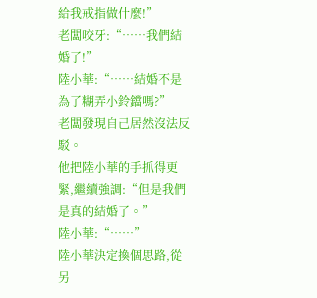給我戒指做什麼!”
老闆咬牙:“……我們結婚了!”
陸小華:“……結婚不是為了糊弄小鈴鐺嗎?”
老闆發現自己居然沒法反駁。
他把陸小華的手抓得更緊,繼續強調:“但是我們是真的結婚了。”
陸小華:“……”
陸小華決定換個思路,從另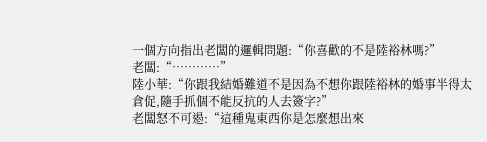一個方向指出老闆的邏輯問題:“你喜歡的不是陸裕林嗎?”
老闆:“…………”
陸小華:“你跟我結婚難道不是因為不想你跟陸裕林的婚事半得太倉促,隨手抓個不能反抗的人去簽字?”
老闆怒不可遏:“這種鬼東西你是怎麼想出來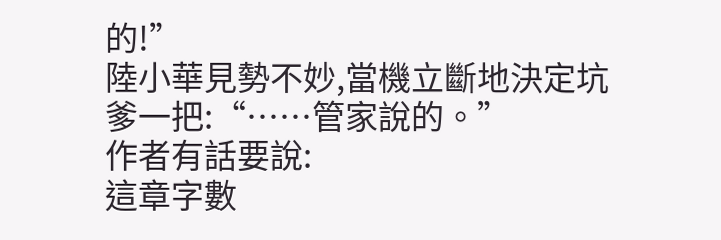的!”
陸小華見勢不妙,當機立斷地決定坑爹一把:“……管家說的。”
作者有話要說:
這章字數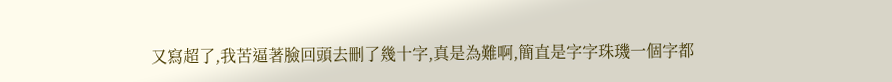又寫超了,我苦逼著臉回頭去刪了幾十字,真是為難啊,簡直是字字珠璣一個字都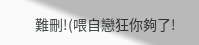難刪!(喂自戀狂你夠了!